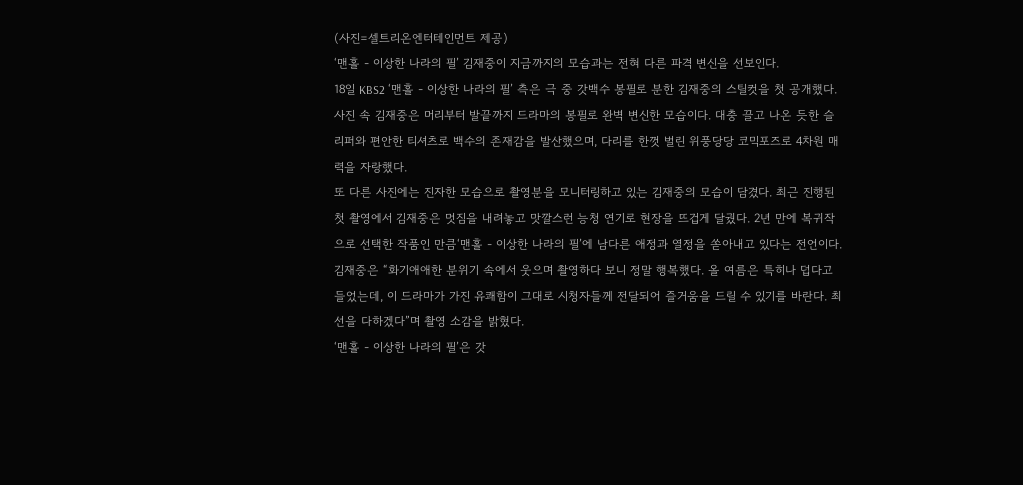(사진=셀트리온엔터테인먼트 제공)
‘맨홀 - 이상한 나라의 필’ 김재중이 지금까지의 모습과는 전혀 다른 파격 변신을 선보인다.
18일 KBS2 ‘맨홀 - 이상한 나라의 필’ 측은 극 중 갓백수 봉필로 분한 김재중의 스틸컷을 첫 공개했다.
사진 속 김재중은 머리부터 발끝까지 드라마의 봉필로 완벽 변신한 모습이다. 대충 끌고 나온 듯한 슬리퍼와 편안한 티셔츠로 백수의 존재감을 발산했으며, 다리를 한껏 벌린 위풍당당 코믹포즈로 4차원 매력을 자랑했다.
또 다른 사진에는 진자한 모습으로 촬영분을 모니터링하고 있는 김재중의 모습이 담겼다. 최근 진행된 첫 촬영에서 김재중은 멋짐을 내려놓고 맛깔스런 능청 연기로 현장을 뜨겁게 달궜다. 2년 만에 복귀작으로 선택한 작품인 만큼‘맨홀 - 이상한 나라의 필’에 남다른 애정과 열정을 쏟아내고 있다는 전언이다.
김재중은 “화기애애한 분위기 속에서 웃으며 촬영하다 보니 정말 행복했다. 올 여름은 특히나 덥다고 들었는데, 이 드라마가 가진 유쾌함이 그대로 시청자들께 전달되어 즐거움을 드릴 수 있기를 바란다. 최선을 다하겠다”며 촬영 소감을 밝혔다.
‘맨홀 - 이상한 나라의 필’은 갓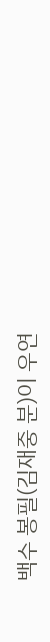백수 봉필(김재중 분)이 우연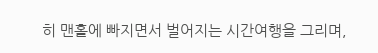히 맨홀에 빠지면서 벌어지는 시간여행을 그리며,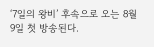‘7일의 왕비’ 후속으로 오는 8월 9일 첫 방송된다.